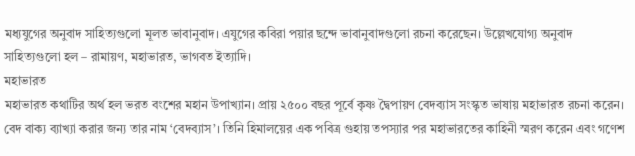মধ্যযুগের অনুবাদ সাহিত্যগুলো মূলত ভাবানুবাদ। এযুগের কবিরা পয়ার ছন্দে ভাবানুবাদগুলো রচনা করেছেন। উল্লেখযোগ্য অনুবাদ সাহিত্যগুলো হল – রামায়ণ, মহাভারত, ভাগবত ইত্যাদি।
মহাভারত
মহাভারত কথাটির অর্থ হল ভরত বংশের মহান উপাখ্যান। প্রায় ২৫০০ বছর পূর্বে কৃষ্ণ দ্বৈপায়ণ বেদব্যাস সংস্কৃত ভাষায় মহাভারত রচনা করেন। বেদ বাক্য ব্যাখ্যা করার জন্য তার নাম ‘বেদব্যাস’। তিনি হিমালয়ের এক পবিত্র গুহায় তপস্যার পর মহাভারতের কাহিনী স্মরণ করেন এবং গণেশ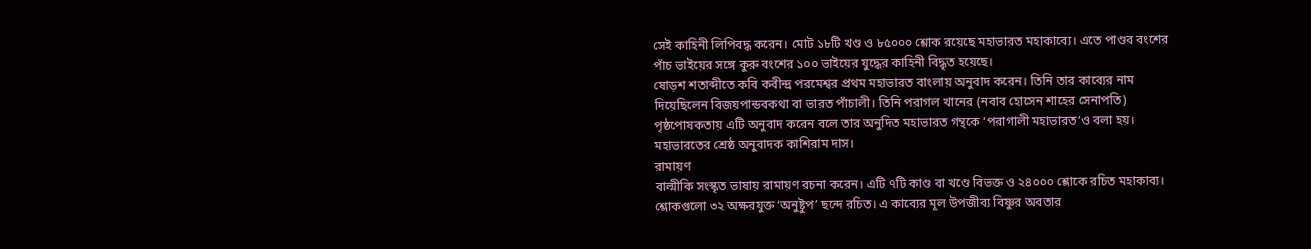সেই কাহিনী লিপিবদ্ধ করেন। মোট ১৮টি খণ্ড ও ৮৫০০০ শ্লোক রয়েছে মহাভারত মহাকাব্যে। এতে পাণ্ডব বংশের পাঁচ ভাইয়ের সঙ্গে কুরু বংশের ১০০ ভাইয়ের যুদ্ধের কাহিনী বিদ্ধৃত হয়েছে।
ষোড়শ শতাব্দীতে কবি কবীন্দ্র পরমেশ্বর প্রথম মহাভারত বাংলায় অনুবাদ করেন। তিনি তার কাব্যের নাম দিয়েছিলেন বিজয়পান্ডবকথা বা ভারত পাঁচালী। তিনি পরাগল খানের (নবাব হোসেন শাহের সেনাপতি) পৃষ্ঠপোষকতায় এটি অনুবাদ করেন বলে তার অনুদিত মহাভারত গন্থকে ‘পরাগালী মহাভারত‘ও বলা হয়। মহাভারতের শ্রেষ্ঠ অনুবাদক কাশিরাম দাস।
রামায়ণ
বাল্মীকি সংস্কৃত ভাষায় রামায়ণ রচনা করেন। এটি ৭টি কাণ্ড বা খণ্ডে বিভক্ত ও ২৪০০০ শ্লোকে রচিত মহাকাব্য। শ্লোকগুলো ৩২ অক্ষরযুক্ত ‘অনুষ্টুপ’ ছন্দে রচিত। এ কাব্যের মূল উপজীব্য বিষ্ণুর অবতার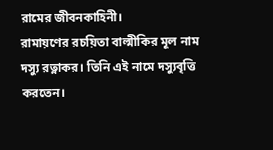রামের জীবনকাহিনী।
রামায়ণের রচয়িতা বাল্মীকির মূল নাম দস্যু রত্নাকর। তিনি এই নামে দস্যুবৃত্তি করতেন।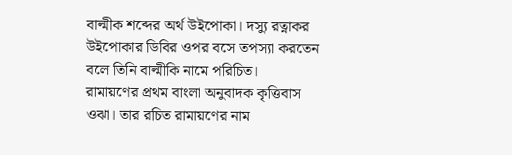বাল্মীক শব্দের অর্থ উইপোকা। দস্যু রত্নাকর উইপোকার ডিবির ওপর বসে তপস্যা করতেন বলে তিনি বাল্মীকি নামে পরিচিত।
রামায়ণের প্রথম বাংলা অনুবাদক কৃত্তিবাস ওঝা। তার রচিত রামায়ণের নাম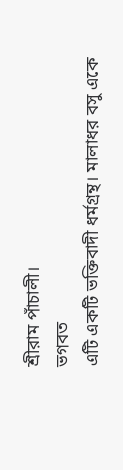শ্রীরাম পাঁচালী।
ভগবত
এটি একটি ভক্তিবাদী ধর্মগ্রন্থ। মালাধর বসু একে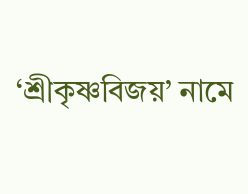‘শ্রীকৃষ্ণবিজয়’ নামে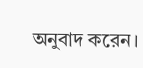অনুবাদ করেন।